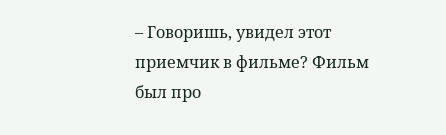– Говоришь, увидел этот приемчик в фильме? Фильм был про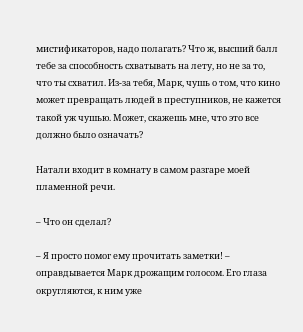мистификаторов, надо полагать? Что ж, высший балл тебе за способность схватывать на лету, но не за то, что ты схватил. Из-за тебя, Марк, чушь о том, что кино может превращать людей в преступников, не кажется такой уж чушью. Может, скажешь мне, что это все должно было означать?

Натали входит в комнату в самом разгаре моей пламенной речи.

– Что он сделал?

– Я просто помог ему прочитать заметки! – оправдывается Марк дрожащим голосом. Его глаза округляются, к ним уже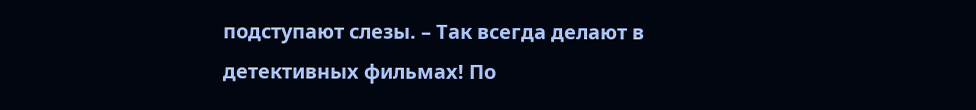подступают слезы. – Так всегда делают в детективных фильмах! По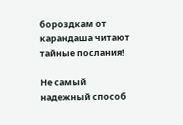бороздкам от карандаша читают тайные послания!

Не самый надежный способ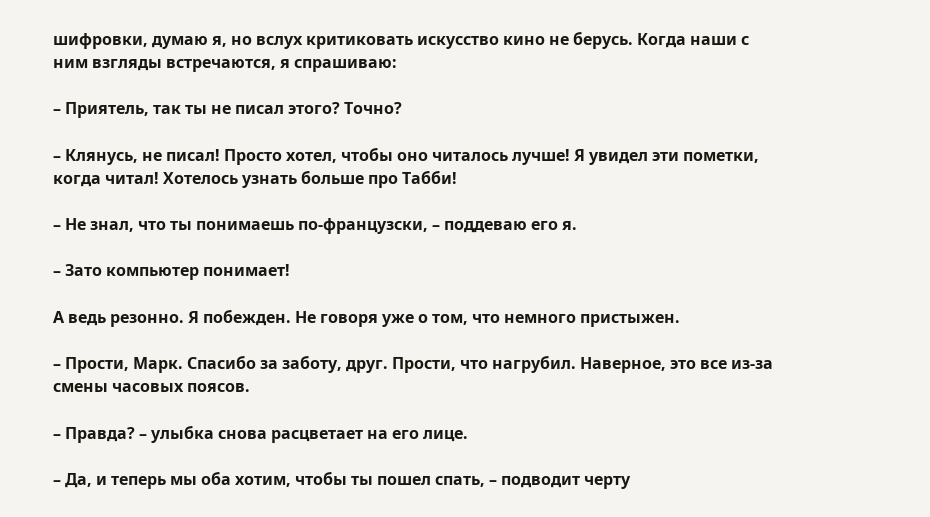шифровки, думаю я, но вслух критиковать искусство кино не берусь. Когда наши с ним взгляды встречаются, я спрашиваю:

– Приятель, так ты не писал этого? Точно?

– Клянусь, не писал! Просто хотел, чтобы оно читалось лучше! Я увидел эти пометки, когда читал! Хотелось узнать больше про Табби!

– Не знал, что ты понимаешь по-французски, – поддеваю его я.

– Зато компьютер понимает!

А ведь резонно. Я побежден. Не говоря уже о том, что немного пристыжен.

– Прости, Марк. Спасибо за заботу, друг. Прости, что нагрубил. Наверное, это все из-за смены часовых поясов.

– Правда? – улыбка снова расцветает на его лице.

– Да, и теперь мы оба хотим, чтобы ты пошел спать, – подводит черту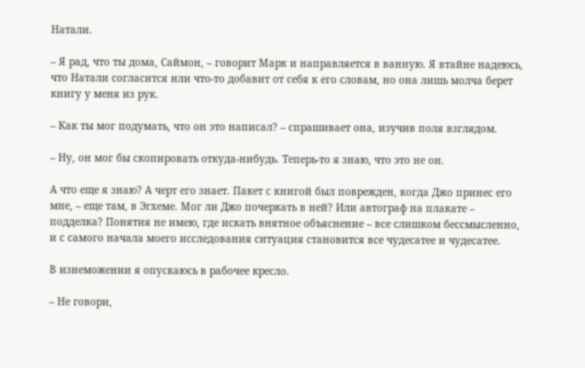Натали.

– Я рад, что ты дома, Саймон, – говорит Марк и направляется в ванную. Я втайне надеюсь, что Натали согласится или что-то добавит от себя к его словам, но она лишь молча берет книгу у меня из рук.

– Как ты мог подумать, что он это написал? – спрашивает она, изучив поля взглядом.

– Ну, он мог бы скопировать откуда-нибудь. Теперь-то я знаю, что это не он.

А что еще я знаю? А черт его знает. Пакет с книгой был поврежден, когда Джо принес его мне, – еще там, в Эгхеме. Мог ли Джо почеркать в ней? Или автограф на плакате – подделка? Понятия не имею, где искать внятное объяснение – все слишком бессмысленно, и с самого начала моего исследования ситуация становится все чудесатее и чудесатее.

В изнеможении я опускаюсь в рабочее кресло.

– Не говори,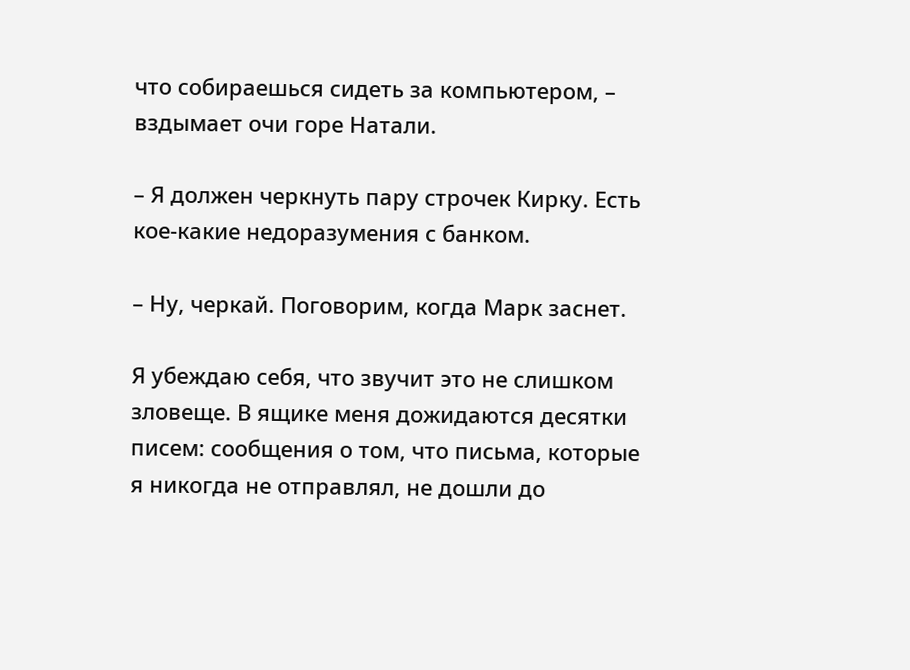что собираешься сидеть за компьютером, – вздымает очи горе Натали.

– Я должен черкнуть пару строчек Кирку. Есть кое-какие недоразумения с банком.

– Ну, черкай. Поговорим, когда Марк заснет.

Я убеждаю себя, что звучит это не слишком зловеще. В ящике меня дожидаются десятки писем: сообщения о том, что письма, которые я никогда не отправлял, не дошли до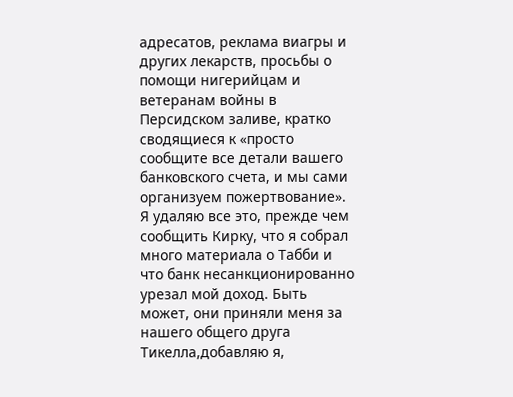адресатов, реклама виагры и других лекарств, просьбы о помощи нигерийцам и ветеранам войны в Персидском заливе, кратко сводящиеся к «просто сообщите все детали вашего банковского счета, и мы сами организуем пожертвование». Я удаляю все это, прежде чем сообщить Кирку, что я собрал много материала о Табби и что банк несанкционированно урезал мой доход. Быть может, они приняли меня за нашего общего друга Тикелла,добавляю я,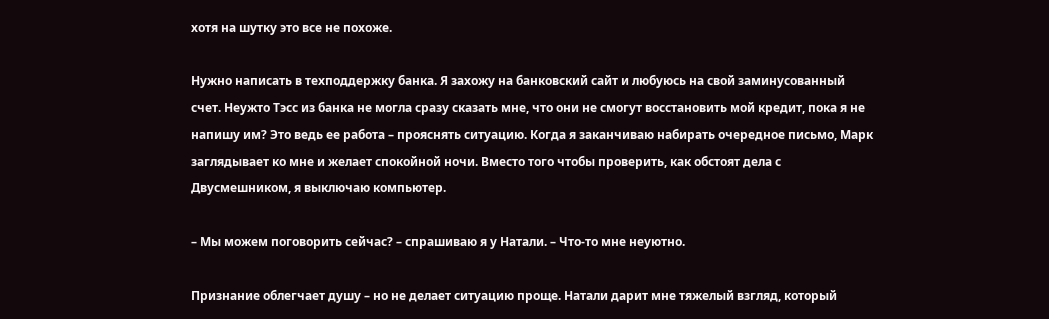хотя на шутку это все не похоже.

Нужно написать в техподдержку банка. Я захожу на банковский сайт и любуюсь на свой заминусованный счет. Неужто Тэсс из банка не могла сразу сказать мне, что они не смогут восстановить мой кредит, пока я не напишу им? Это ведь ее работа – прояснять ситуацию. Когда я заканчиваю набирать очередное письмо, Марк заглядывает ко мне и желает спокойной ночи. Вместо того чтобы проверить, как обстоят дела с Двусмешником, я выключаю компьютер.

– Мы можем поговорить сейчас? – спрашиваю я у Натали. – Что-то мне неуютно.

Признание облегчает душу – но не делает ситуацию проще. Натали дарит мне тяжелый взгляд, который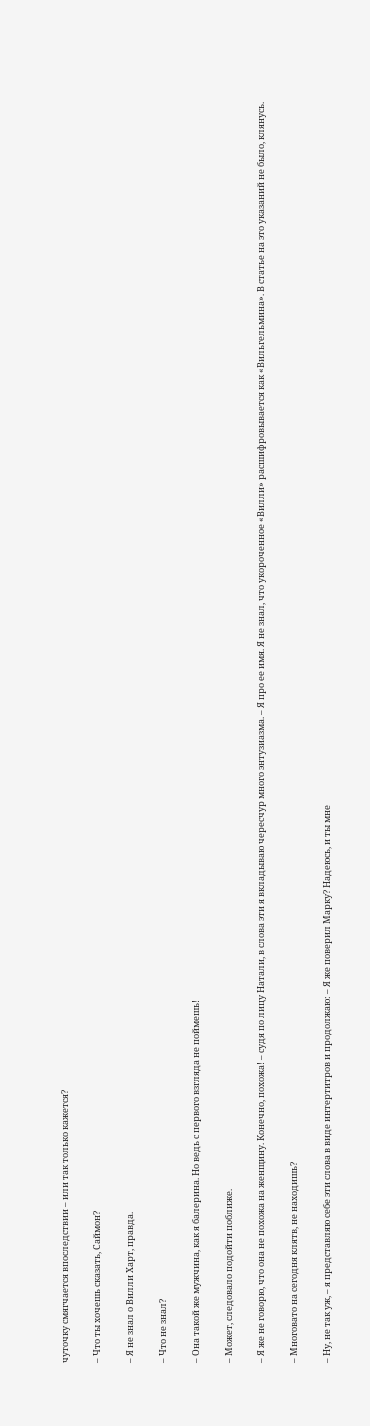чуточку смягчается впоследствии – или так только кажется?

– Что ты хочешь сказать, Саймон?

– Я не знал о Вилли Харт, правда.

– Что не знал?

– Она такой же мужчина, как я балерина. Но ведь с первого взгляда не поймешь!

– Может, следовало подойти поближе.

– Я же не говорю, что она не похожа на женщину. Конечно, похожа! – судя по лицу Натали, в слова эти я вкладываю чересчур много энтузиазма. – Я про ее имя. Я не знал, что укороченное «Вилли» расшифровывается как «Вильгельмина». В статье на это указаний не было, клянусь.

– Многовато на сегодня клятв, не находишь?

– Ну, не так уж, – я представляю себе эти слова в виде интертитров и продолжаю: – Я же поверил Марку? Надеюсь, и ты мне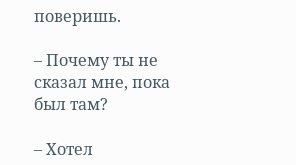поверишь.

– Почему ты не сказал мне, пока был там?

– Хотел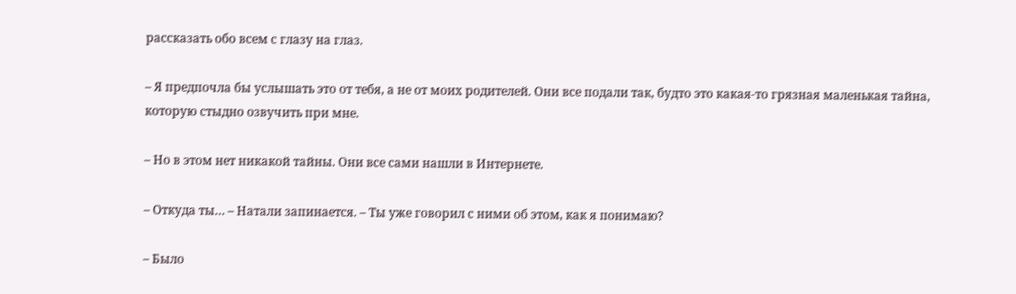рассказать обо всем с глазу на глаз.

– Я предпочла бы услышать это от тебя, а не от моих родителей. Они все подали так, будто это какая-то грязная маленькая тайна, которую стыдно озвучить при мне.

– Но в этом нет никакой тайны. Они все сами нашли в Интернете.

– Откуда ты… – Натали запинается. – Ты уже говорил с ними об этом, как я понимаю?

– Было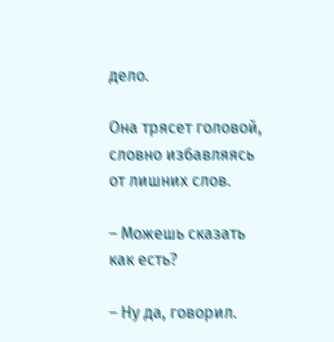дело.

Она трясет головой, словно избавляясь от лишних слов.

– Можешь сказать как есть?

– Ну да, говорил.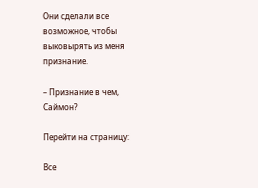Они сделали все возможное, чтобы выковырять из меня признание.

– Признание в чем, Саймон?

Перейти на страницу:

Все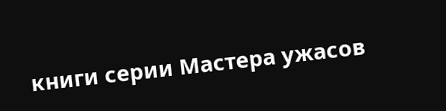книги серии Мастера ужасов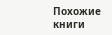Похожие книги